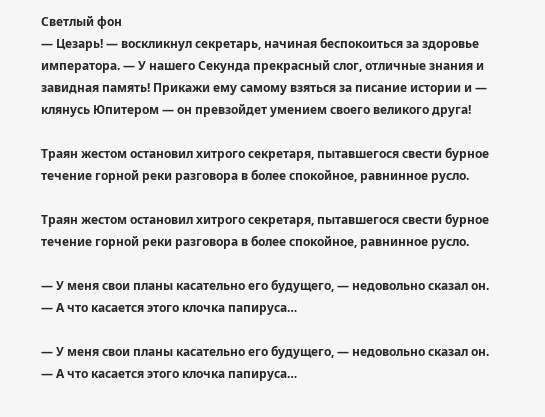Светлый фон
— Цезарь! — воскликнул секретарь, начиная беспокоиться за здоровье императора. — У нашего Секунда прекрасный слог, отличные знания и завидная память! Прикажи ему самому взяться за писание истории и — клянусь Юпитером — он превзойдет умением своего великого друга!

Траян жестом остановил хитрого секретаря, пытавшегося свести бурное течение горной реки разговора в более спокойное, равнинное русло.

Траян жестом остановил хитрого секретаря, пытавшегося свести бурное течение горной реки разговора в более спокойное, равнинное русло.

— У меня свои планы касательно его будущего, — недовольно сказал он. — А что касается этого клочка папируса…

— У меня свои планы касательно его будущего, — недовольно сказал он. — А что касается этого клочка папируса…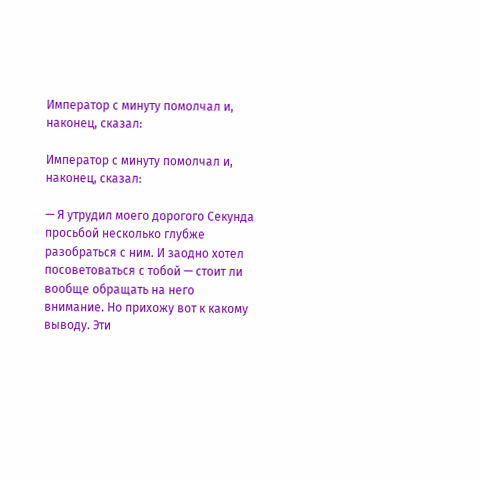Император с минуту помолчал и, наконец, сказал:

Император с минуту помолчал и, наконец, сказал:

— Я утрудил моего дорогого Секунда просьбой несколько глубже разобраться с ним. И заодно хотел посоветоваться с тобой — стоит ли вообще обращать на него внимание. Но прихожу вот к какому выводу. Эти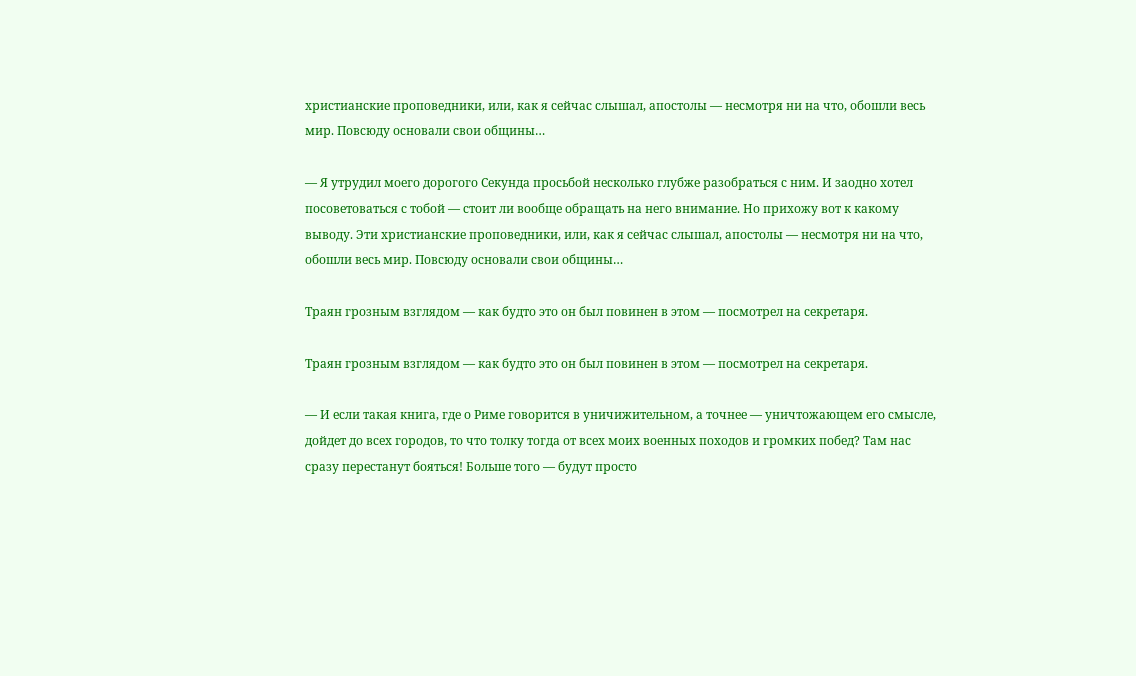христианские проповедники, или, как я сейчас слышал, апостолы — несмотря ни на что, обошли весь мир. Повсюду основали свои общины…

— Я утрудил моего дорогого Секунда просьбой несколько глубже разобраться с ним. И заодно хотел посоветоваться с тобой — стоит ли вообще обращать на него внимание. Но прихожу вот к какому выводу. Эти христианские проповедники, или, как я сейчас слышал, апостолы — несмотря ни на что, обошли весь мир. Повсюду основали свои общины…

Траян грозным взглядом — как будто это он был повинен в этом — посмотрел на секретаря.

Траян грозным взглядом — как будто это он был повинен в этом — посмотрел на секретаря.

— И если такая книга, где о Риме говорится в уничижительном, а точнее — уничтожающем его смысле, дойдет до всех городов, то что толку тогда от всех моих военных походов и громких побед? Там нас сразу перестанут бояться! Больше того — будут просто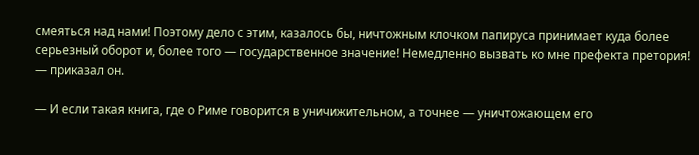смеяться над нами! Поэтому дело с этим, казалось бы, ничтожным клочком папируса принимает куда более серьезный оборот и, более того — государственное значение! Немедленно вызвать ко мне префекта претория! — приказал он.

— И если такая книга, где о Риме говорится в уничижительном, а точнее — уничтожающем его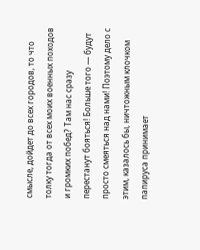смысле, дойдет до всех городов, то что толку тогда от всех моих военных походов и громких побед? Там нас сразу перестанут бояться! Больше того — будут просто смеяться над нами! Поэтому дело с этим, казалось бы, ничтожным клочком папируса принимает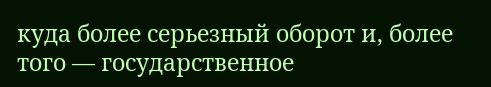куда более серьезный оборот и, более того — государственное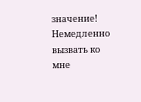значение! Немедленно вызвать ко мне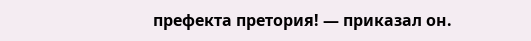префекта претория! — приказал он.